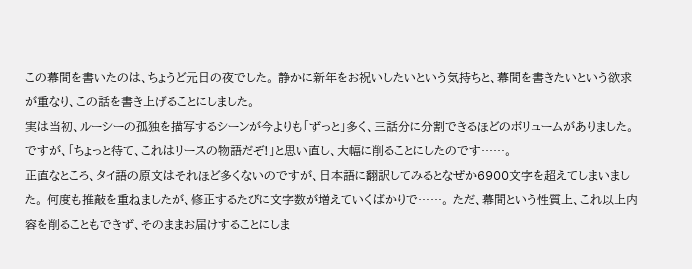この幕間を書いたのは、ちょうど元日の夜でした。 静かに新年をお祝いしたいという気持ちと、幕間を書きたいという欲求が重なり、この話を書き上げることにしました。
実は当初、ルーシーの孤独を描写するシーンが今よりも「ずっと」多く、三話分に分割できるほどのボリュームがありました。 ですが、「ちょっと待て、これはリースの物語だぞ!」と思い直し、大幅に削ることにしたのです……。
正直なところ、タイ語の原文はそれほど多くないのですが、日本語に翻訳してみるとなぜか6900文字を超えてしまいました。 何度も推敲を重ねましたが、修正するたびに文字数が増えていくばかりで……。 ただ、幕間という性質上、これ以上内容を削ることもできず、そのままお届けすることにしま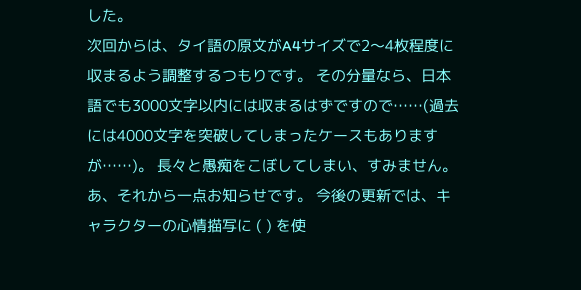した。
次回からは、タイ語の原文がA4サイズで2〜4枚程度に収まるよう調整するつもりです。 その分量なら、日本語でも3000文字以内には収まるはずですので……(過去には4000文字を突破してしまったケースもありますが……)。 長々と愚痴をこぼしてしまい、すみません。
あ、それから一点お知らせです。 今後の更新では、キャラクターの心情描写に ( ) を使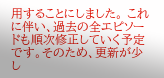用することにしました。 これに伴い、過去の全エピソードも順次修正していく予定です。そのため、更新が少し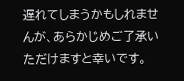遅れてしまうかもしれませんが、あらかじめご了承いただけますと幸いです。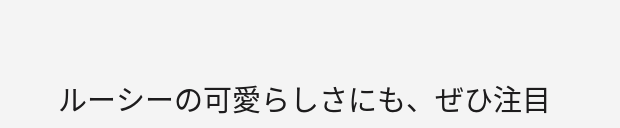ルーシーの可愛らしさにも、ぜひ注目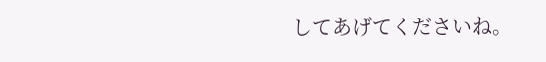してあげてくださいね。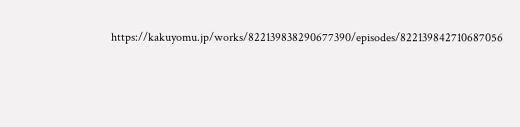https://kakuyomu.jp/works/822139838290677390/episodes/822139842710687056